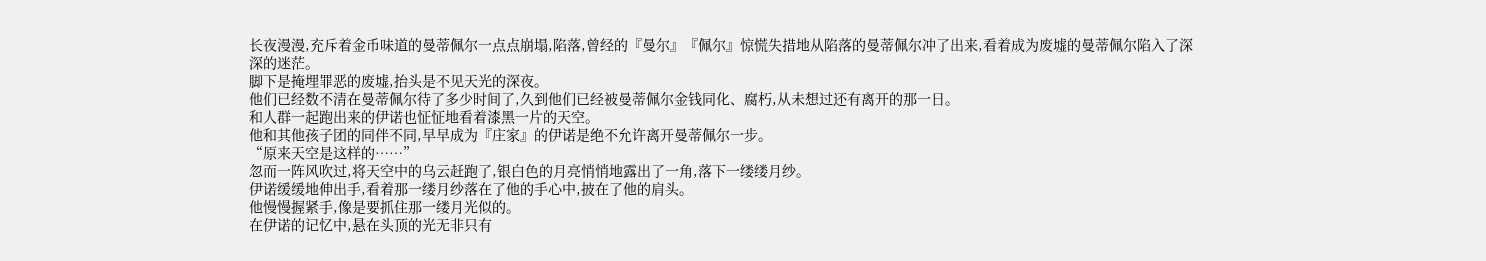长夜漫漫,充斥着金币味道的曼蒂佩尔一点点崩塌,陷落,曾经的『曼尔』『佩尔』惊慌失措地从陷落的曼蒂佩尔冲了出来,看着成为废墟的曼蒂佩尔陷入了深深的迷茫。
脚下是掩埋罪恶的废墟,抬头是不见天光的深夜。
他们已经数不清在曼蒂佩尔待了多少时间了,久到他们已经被曼蒂佩尔金钱同化、腐朽,从未想过还有离开的那一日。
和人群一起跑出来的伊诺也怔怔地看着漆黑一片的天空。
他和其他孩子团的同伴不同,早早成为『庄家』的伊诺是绝不允许离开曼蒂佩尔一步。
“原来天空是这样的……”
忽而一阵风吹过,将天空中的乌云赶跑了,银白色的月亮悄悄地露出了一角,落下一缕缕月纱。
伊诺缓缓地伸出手,看着那一缕月纱落在了他的手心中,披在了他的肩头。
他慢慢握紧手,像是要抓住那一缕月光似的。
在伊诺的记忆中,悬在头顶的光无非只有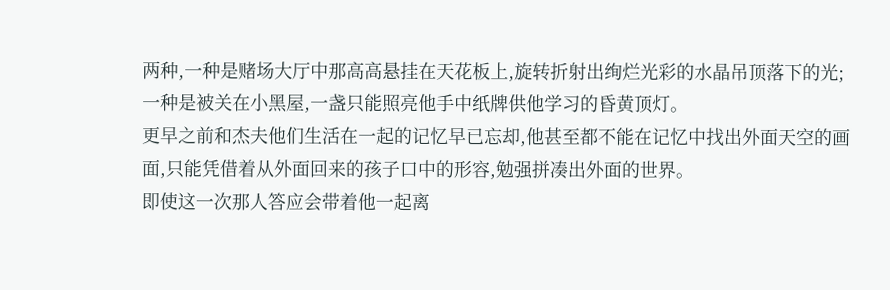两种,一种是赌场大厅中那高高悬挂在天花板上,旋转折射出绚烂光彩的水晶吊顶落下的光;一种是被关在小黑屋,一盏只能照亮他手中纸牌供他学习的昏黄顶灯。
更早之前和杰夫他们生活在一起的记忆早已忘却,他甚至都不能在记忆中找出外面天空的画面,只能凭借着从外面回来的孩子口中的形容,勉强拼凑出外面的世界。
即使这一次那人答应会带着他一起离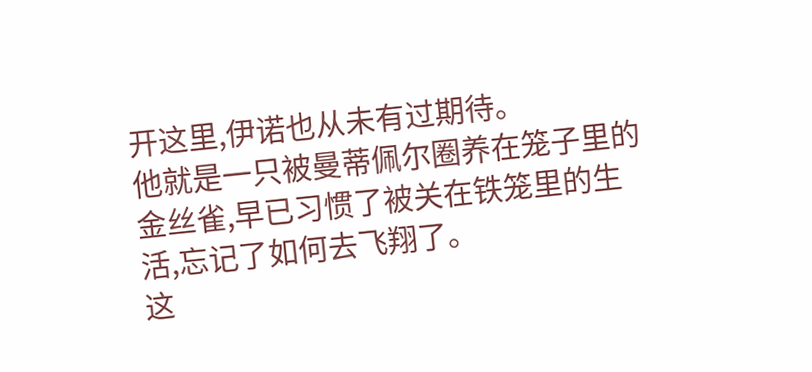开这里,伊诺也从未有过期待。
他就是一只被曼蒂佩尔圈养在笼子里的金丝雀,早已习惯了被关在铁笼里的生活,忘记了如何去飞翔了。
这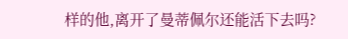样的他,离开了曼蒂佩尔还能活下去吗?